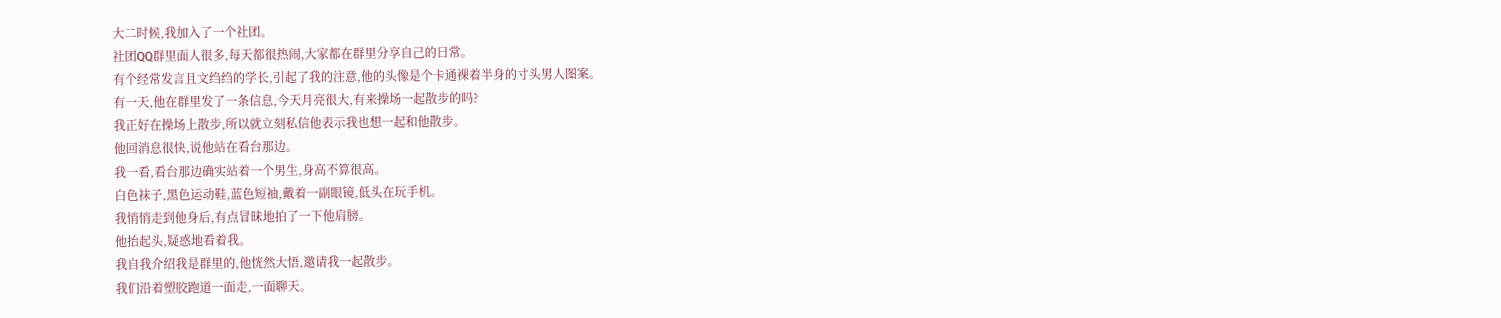大二时候,我加入了一个社团。
社团QQ群里面人很多,每天都很热闹,大家都在群里分享自己的日常。
有个经常发言且文绉绉的学长,引起了我的注意,他的头像是个卡通裸着半身的寸头男人图案。
有一天,他在群里发了一条信息,今天月亮很大,有来操场一起散步的吗?
我正好在操场上散步,所以就立刻私信他表示我也想一起和他散步。
他回消息很快,说他站在看台那边。
我一看,看台那边确实站着一个男生,身高不算很高。
白色袜子,黑色运动鞋,蓝色短袖,戴着一副眼镜,低头在玩手机。
我悄悄走到他身后,有点冒昧地拍了一下他肩膀。
他抬起头,疑惑地看着我。
我自我介绍我是群里的,他恍然大悟,邀请我一起散步。
我们沿着塑胶跑道一面走,一面聊天。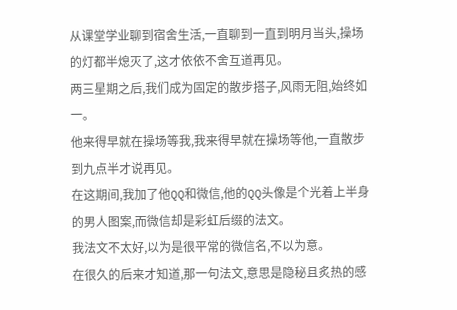从课堂学业聊到宿舍生活,一直聊到一直到明月当头,操场的灯都半熄灭了,这才依依不舍互道再见。
两三星期之后,我们成为固定的散步搭子,风雨无阻,始终如一。
他来得早就在操场等我,我来得早就在操场等他,一直散步到九点半才说再见。
在这期间,我加了他QQ和微信,他的QQ头像是个光着上半身的男人图案,而微信却是彩虹后缀的法文。
我法文不太好,以为是很平常的微信名,不以为意。
在很久的后来才知道,那一句法文,意思是隐秘且炙热的感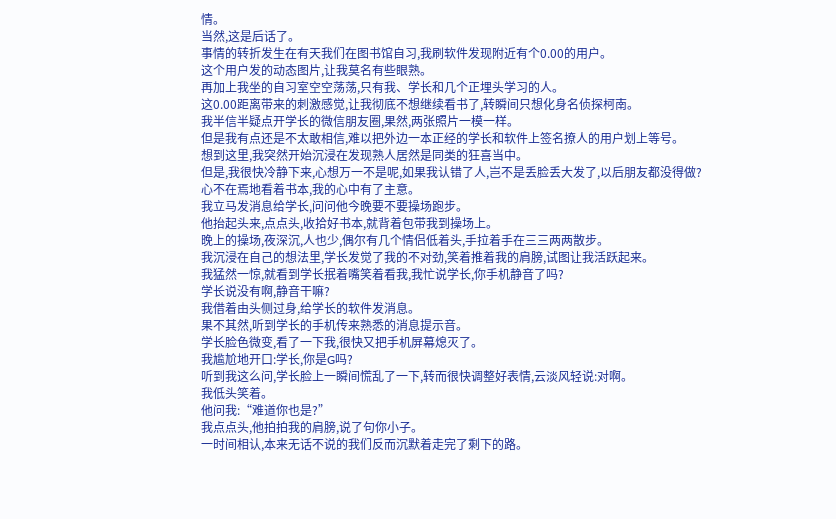情。
当然,这是后话了。
事情的转折发生在有天我们在图书馆自习,我刷软件发现附近有个0.00的用户。
这个用户发的动态图片,让我莫名有些眼熟。
再加上我坐的自习室空空荡荡,只有我、学长和几个正埋头学习的人。
这0.00距离带来的刺激感觉,让我彻底不想继续看书了,转瞬间只想化身名侦探柯南。
我半信半疑点开学长的微信朋友圈,果然,两张照片一模一样。
但是我有点还是不太敢相信,难以把外边一本正经的学长和软件上签名撩人的用户划上等号。
想到这里,我突然开始沉浸在发现熟人居然是同类的狂喜当中。
但是,我很快冷静下来,心想万一不是呢,如果我认错了人,岂不是丢脸丢大发了,以后朋友都没得做?
心不在焉地看着书本,我的心中有了主意。
我立马发消息给学长,问问他今晚要不要操场跑步。
他抬起头来,点点头,收拾好书本,就背着包带我到操场上。
晚上的操场,夜深沉,人也少,偶尔有几个情侣低着头,手拉着手在三三两两散步。
我沉浸在自己的想法里,学长发觉了我的不对劲,笑着推着我的肩膀,试图让我活跃起来。
我猛然一惊,就看到学长抿着嘴笑着看我,我忙说学长,你手机静音了吗?
学长说没有啊,静音干嘛?
我借着由头侧过身,给学长的软件发消息。
果不其然,听到学长的手机传来熟悉的消息提示音。
学长脸色微变,看了一下我,很快又把手机屏幕熄灭了。
我尴尬地开口:学长,你是G吗?
听到我这么问,学长脸上一瞬间慌乱了一下,转而很快调整好表情,云淡风轻说:对啊。
我低头笑着。
他问我:“难道你也是?”
我点点头,他拍拍我的肩膀,说了句你小子。
一时间相认,本来无话不说的我们反而沉默着走完了剩下的路。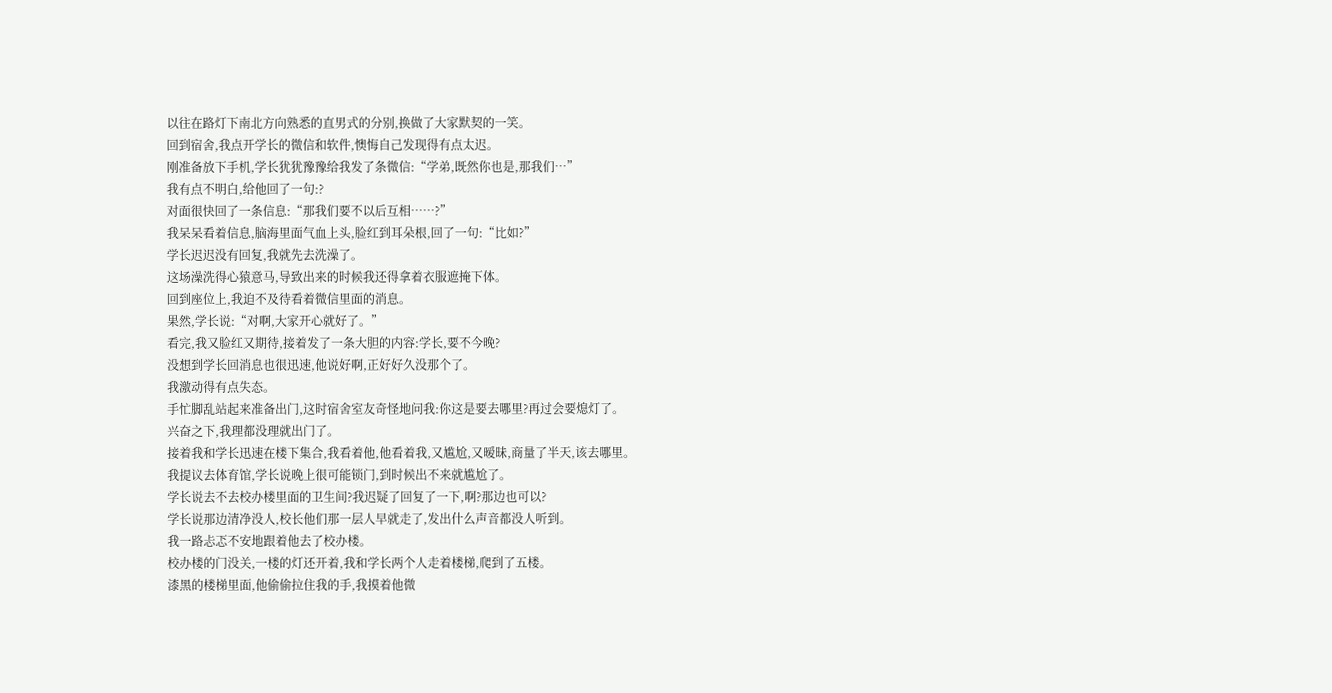以往在路灯下南北方向熟悉的直男式的分别,换做了大家默契的一笑。
回到宿舍,我点开学长的微信和软件,懊悔自己发现得有点太迟。
刚准备放下手机,学长犹犹豫豫给我发了条微信:“学弟,既然你也是,那我们…”
我有点不明白,给他回了一句:?
对面很快回了一条信息:“那我们要不以后互相……?”
我呆呆看着信息,脑海里面气血上头,脸红到耳朵根,回了一句:“比如?”
学长迟迟没有回复,我就先去洗澡了。
这场澡洗得心猿意马,导致出来的时候我还得拿着衣服遮掩下体。
回到座位上,我迫不及待看着微信里面的消息。
果然,学长说:“对啊,大家开心就好了。”
看完,我又脸红又期待,接着发了一条大胆的内容:学长,要不今晚?
没想到学长回消息也很迅速,他说好啊,正好好久没那个了。
我激动得有点失态。
手忙脚乱站起来准备出门,这时宿舍室友奇怪地问我:你这是要去哪里?再过会要熄灯了。
兴奋之下,我理都没理就出门了。
接着我和学长迅速在楼下集合,我看着他,他看着我,又尴尬,又暧昧,商量了半天,该去哪里。
我提议去体育馆,学长说晚上很可能锁门,到时候出不来就尴尬了。
学长说去不去校办楼里面的卫生间?我迟疑了回复了一下,啊?那边也可以?
学长说那边清净没人,校长他们那一层人早就走了,发出什么声音都没人听到。
我一路忐忑不安地跟着他去了校办楼。
校办楼的门没关,一楼的灯还开着,我和学长两个人走着楼梯,爬到了五楼。
漆黑的楼梯里面,他偷偷拉住我的手,我摸着他微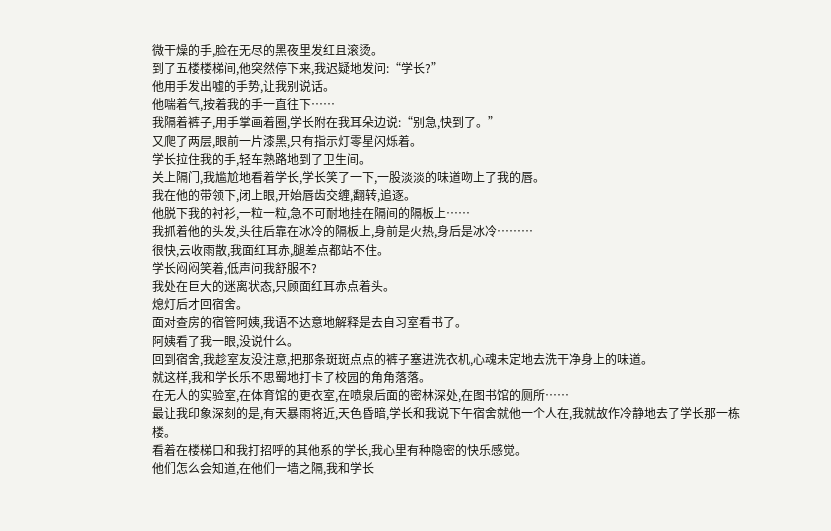微干燥的手,脸在无尽的黑夜里发红且滚烫。
到了五楼楼梯间,他突然停下来,我迟疑地发问:“学长?”
他用手发出嘘的手势,让我别说话。
他喘着气,按着我的手一直往下……
我隔着裤子,用手掌画着圈,学长附在我耳朵边说:“别急,快到了。”
又爬了两层,眼前一片漆黑,只有指示灯零星闪烁着。
学长拉住我的手,轻车熟路地到了卫生间。
关上隔门,我尴尬地看着学长,学长笑了一下,一股淡淡的味道吻上了我的唇。
我在他的带领下,闭上眼,开始唇齿交缠,翻转,追逐。
他脱下我的衬衫,一粒一粒,急不可耐地挂在隔间的隔板上……
我抓着他的头发,头往后靠在冰冷的隔板上,身前是火热,身后是冰冷………
很快,云收雨散,我面红耳赤,腿差点都站不住。
学长闷闷笑着,低声问我舒服不?
我处在巨大的迷离状态,只顾面红耳赤点着头。
熄灯后才回宿舍。
面对查房的宿管阿姨,我语不达意地解释是去自习室看书了。
阿姨看了我一眼,没说什么。
回到宿舍,我趁室友没注意,把那条斑斑点点的裤子塞进洗衣机,心魂未定地去洗干净身上的味道。
就这样,我和学长乐不思蜀地打卡了校园的角角落落。
在无人的实验室,在体育馆的更衣室,在喷泉后面的密林深处,在图书馆的厕所……
最让我印象深刻的是,有天暴雨将近,天色昏暗,学长和我说下午宿舍就他一个人在,我就故作冷静地去了学长那一栋楼。
看着在楼梯口和我打招呼的其他系的学长,我心里有种隐密的快乐感觉。
他们怎么会知道,在他们一墙之隔,我和学长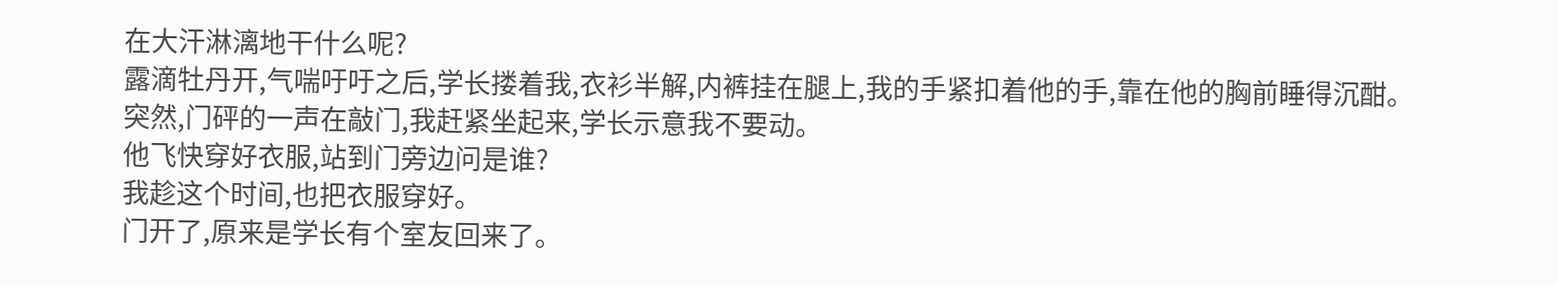在大汗淋漓地干什么呢?
露滴牡丹开,气喘吁吁之后,学长搂着我,衣衫半解,内裤挂在腿上,我的手紧扣着他的手,靠在他的胸前睡得沉酣。
突然,门砰的一声在敲门,我赶紧坐起来,学长示意我不要动。
他飞快穿好衣服,站到门旁边问是谁?
我趁这个时间,也把衣服穿好。
门开了,原来是学长有个室友回来了。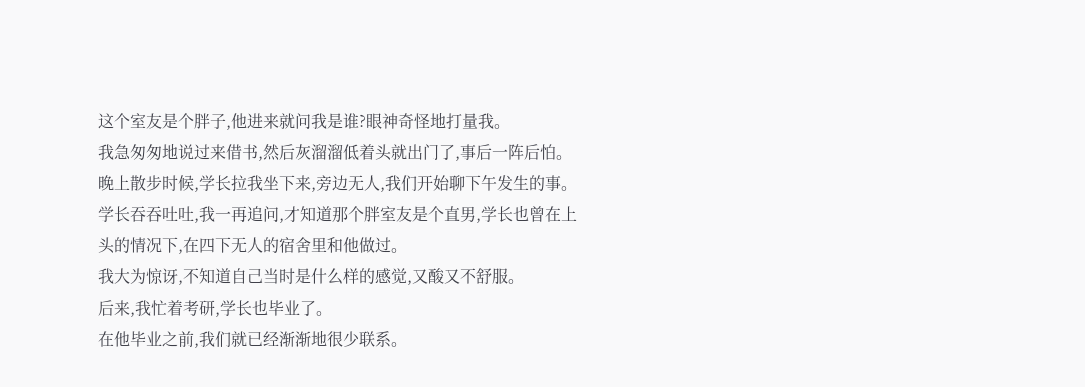这个室友是个胖子,他进来就问我是谁?眼神奇怪地打量我。
我急匆匆地说过来借书,然后灰溜溜低着头就出门了,事后一阵后怕。
晚上散步时候,学长拉我坐下来,旁边无人,我们开始聊下午发生的事。
学长吞吞吐吐,我一再追问,才知道那个胖室友是个直男,学长也曾在上头的情况下,在四下无人的宿舍里和他做过。
我大为惊讶,不知道自己当时是什么样的感觉,又酸又不舒服。
后来,我忙着考研,学长也毕业了。
在他毕业之前,我们就已经渐渐地很少联系。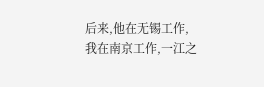后来,他在无锡工作,我在南京工作,一江之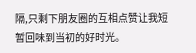隔,只剩下朋友圈的互相点赞让我短暂回味到当初的好时光。